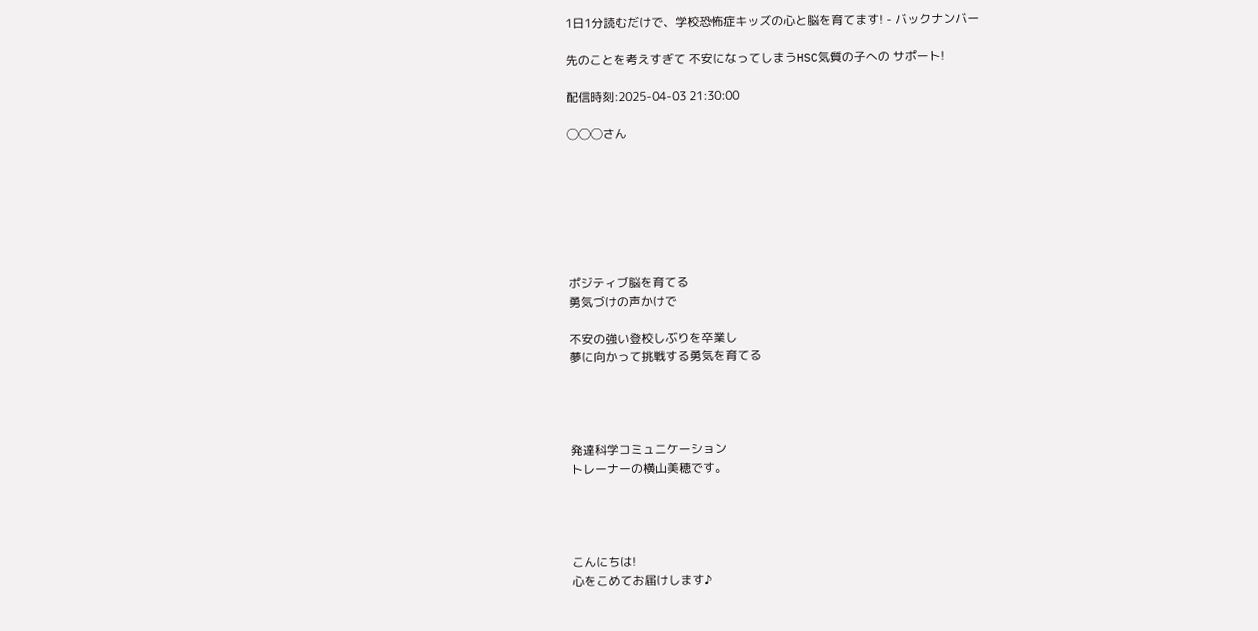1日1分読むだけで、学校恐怖症キッズの心と脳を育てます! - バックナンバー

先のことを考えすぎて 不安になってしまうHSC気質の子への サポート!

配信時刻:2025-04-03 21:30:00

◯◯◯さん







ポジティブ脳を育てる
勇気づけの声かけで

不安の強い登校しぶりを卒業し
夢に向かって挑戦する勇気を育てる




発達科学コミュニケーション
トレーナーの横山美穂です。




こんにちは!
心をこめてお届けします♪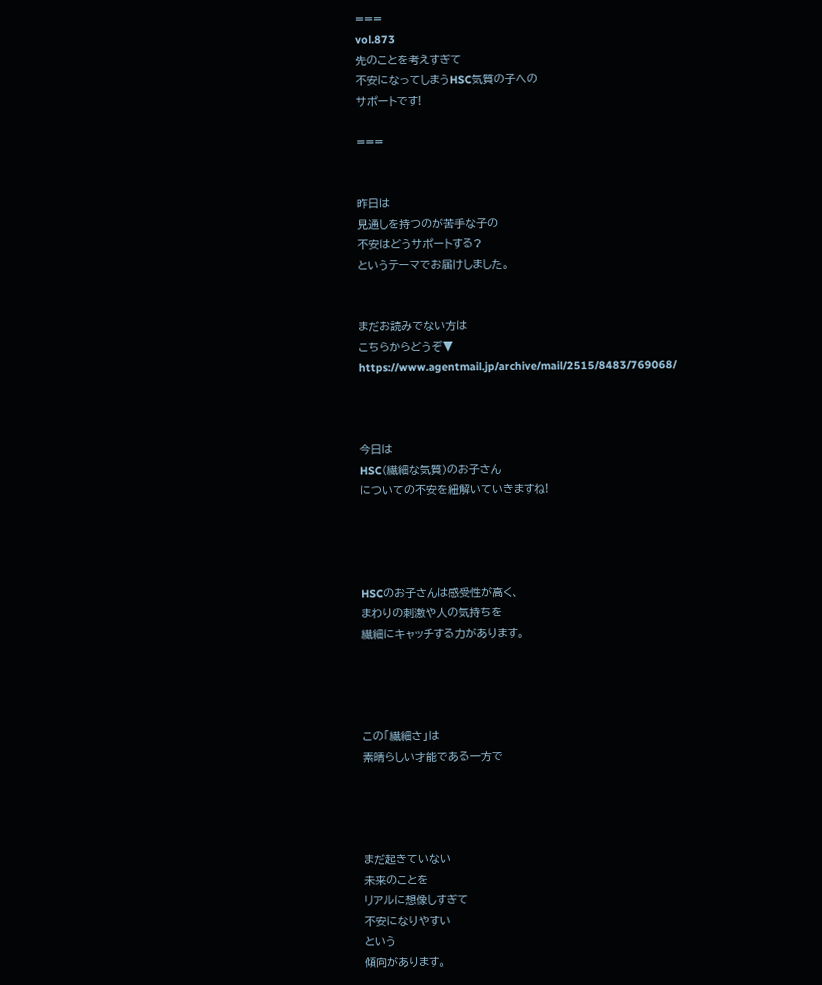===
vol.873
先のことを考えすぎて
不安になってしまうHSC気質の子への
サポートです!

===


昨日は
見通しを持つのが苦手な子の
不安はどうサポートする?
というテーマでお届けしました。


まだお読みでない方は
こちらからどうぞ▼
https://www.agentmail.jp/archive/mail/2515/8483/769068/



今日は
HSC(繊細な気質)のお子さん
についての不安を紐解いていきますね!




HSCのお子さんは感受性が高く、
まわりの刺激や人の気持ちを
繊細にキャッチする力があります。




この「繊細さ」は
素晴らしい才能である一方で




まだ起きていない
未来のことを
リアルに想像しすぎて
不安になりやすい
という
傾向があります。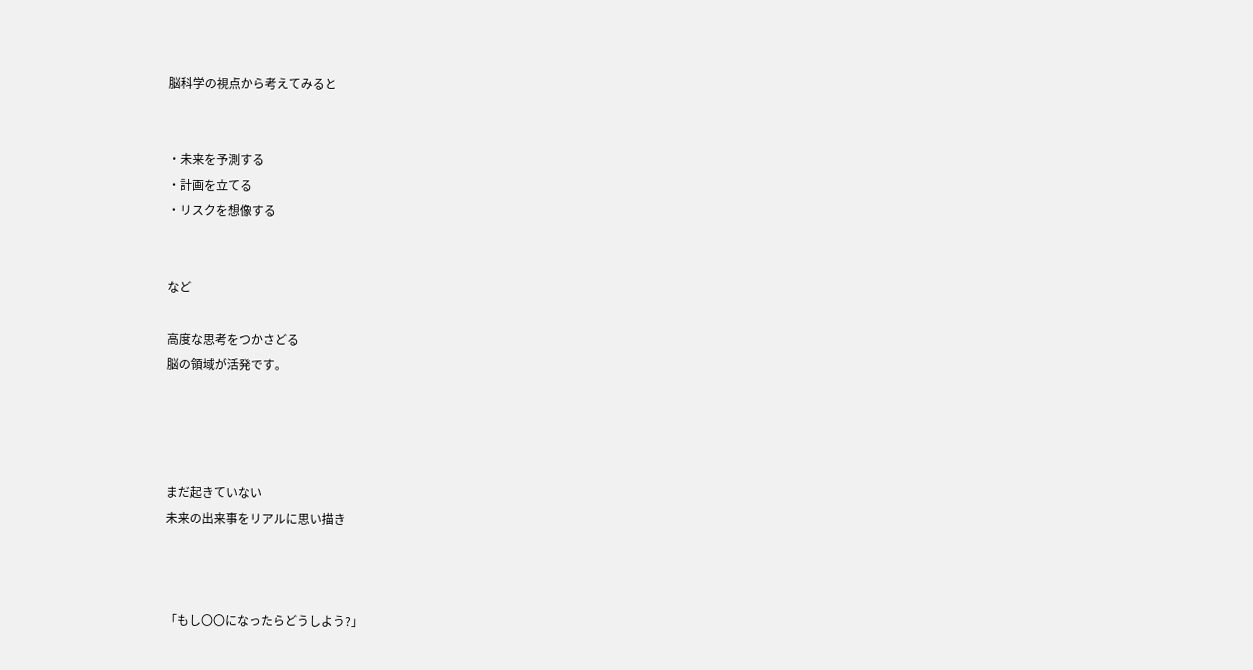脳科学の視点から考えてみると


・未来を予測する
・計画を立てる
・リスクを想像する


など

高度な思考をつかさどる
脳の領域が活発です。




まだ起きていない
未来の出来事をリアルに思い描き



「もし〇〇になったらどうしよう?」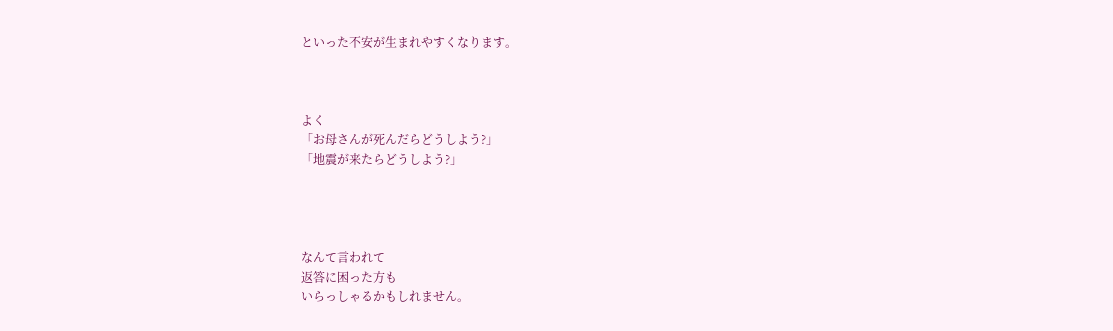といった不安が生まれやすくなります。



よく
「お母さんが死んだらどうしよう?」
「地震が来たらどうしよう?」




なんて言われて
返答に困った方も
いらっしゃるかもしれません。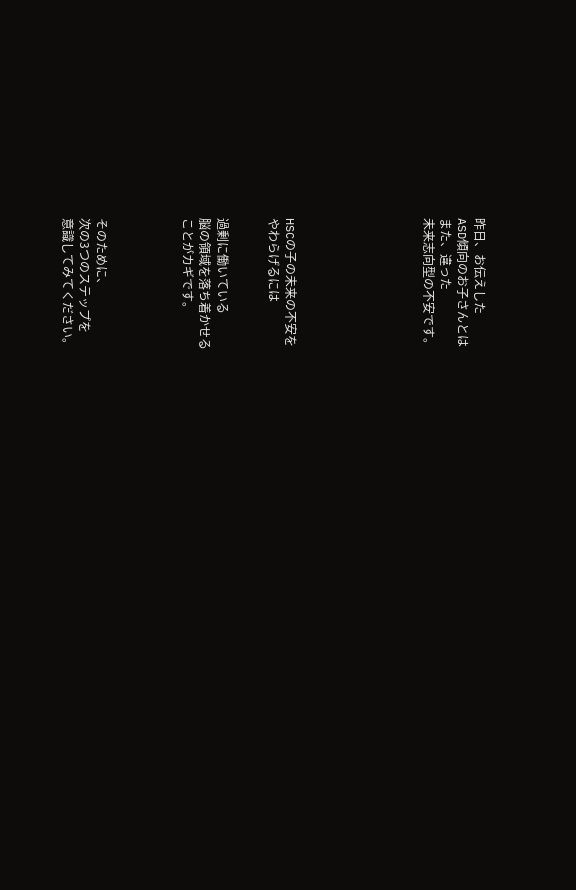昨日、お伝えした
ASD傾向のお子さんとは
また、違った
未来志向型の不安です。







HSCの子の未来の不安を
やわらげるには


過剰に働いている
脳の領域を落ち着かせる
ことがカギです。




そのために、
次の3つのステップを
意識してみてください。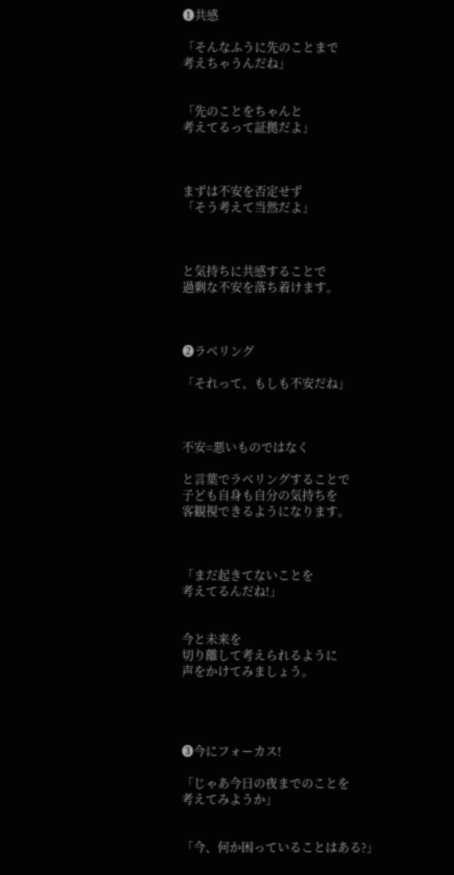❶共感

「そんなふうに先のことまで
考えちゃうんだね」


「先のことをちゃんと
考えてるって証拠だよ」



まずは不安を否定せず
「そう考えて当然だよ」



と気持ちに共感することで
過剰な不安を落ち着けます。



❷ラベリング

「それって、もしも不安だね」



不安=悪いものではなく

と言葉でラベリングすることで
子ども自身も自分の気持ちを
客観視できるようになります。



「まだ起きてないことを
考えてるんだね!」


今と未来を
切り離して考えられるように
声をかけてみましょう。




❸今にフォーカス!

「じゃあ今日の夜までのことを
考えてみようか」


「今、何か困っていることはある?」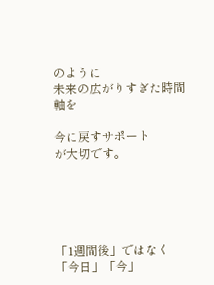のように
未来の広がりすぎた時間軸を

今に戻すサポート
が大切です。





「1週間後」ではなく
「今日」「今」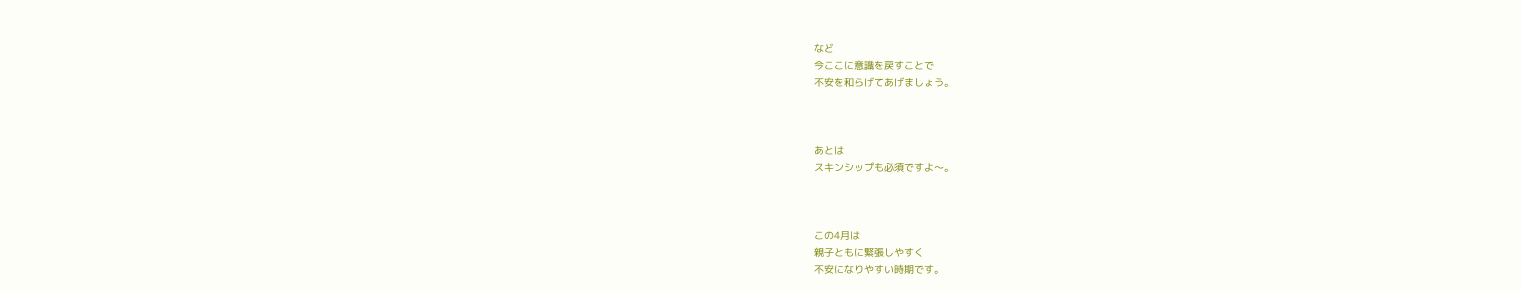など
今ここに意識を戻すことで
不安を和らげてあげましょう。



あとは
スキンシップも必須ですよ〜。



この4月は
親子ともに緊張しやすく
不安になりやすい時期です。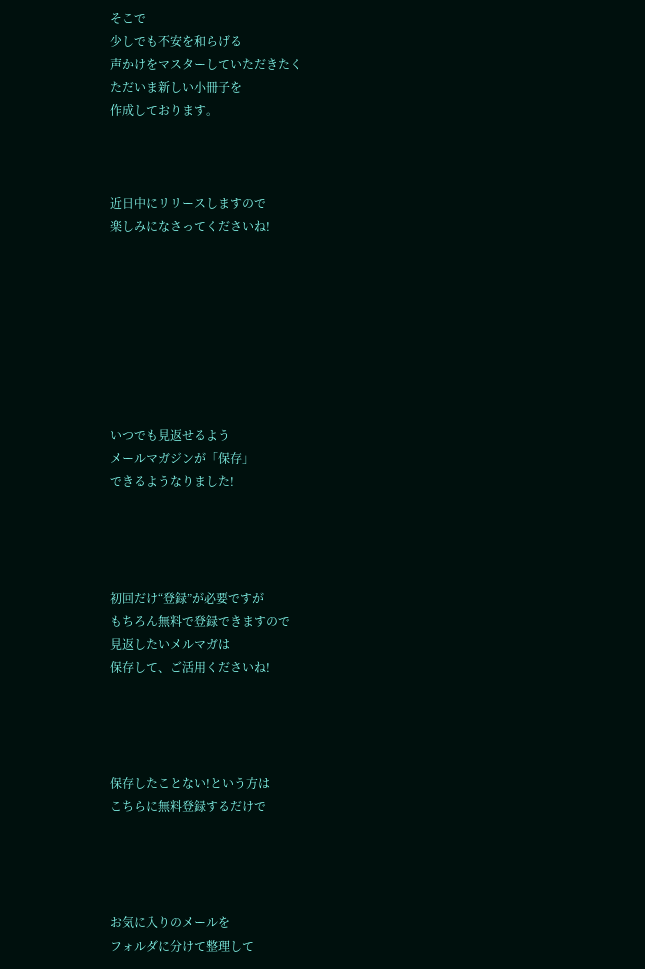そこで
少しでも不安を和らげる
声かけをマスターしていただきたく
ただいま新しい小冊子を
作成しております。



近日中にリリースしますので
楽しみになさってくださいね!








いつでも見返せるよう
メールマガジンが「保存」
できるようなりました!




初回だけ“登録”が必要ですが
もちろん無料で登録できますので
見返したいメルマガは
保存して、ご活用くださいね!




保存したことない!という方は
こちらに無料登録するだけで




お気に入りのメールを
フォルダに分けて整理して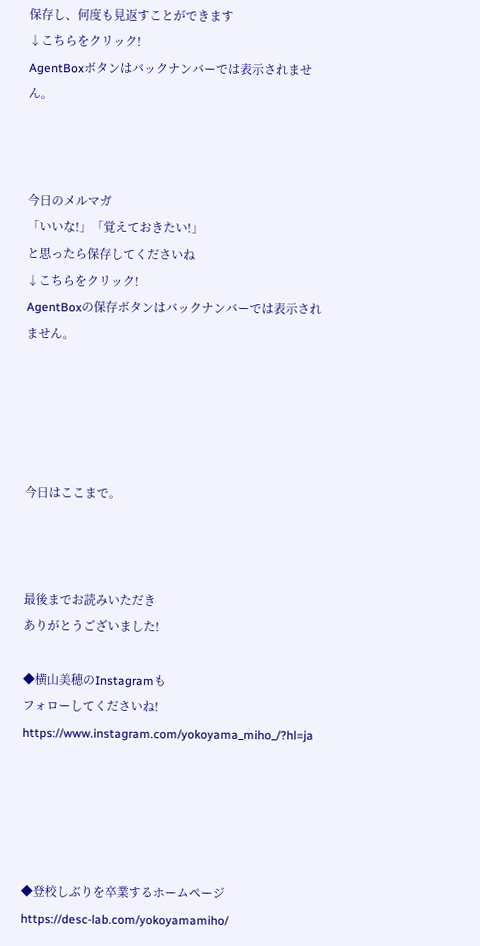保存し、何度も見返すことができます
↓こちらをクリック!
AgentBoxボタンはバックナンバーでは表示されません。



今日のメルマガ
「いいな!」「覚えておきたい!」
と思ったら保存してくださいね
↓こちらをクリック!
AgentBoxの保存ボタンはバックナンバーでは表示されません。





今日はここまで。



最後までお読みいただき
ありがとうございました!

◆横山美穂のInstagramも
フォローしてくださいね!
https://www.instagram.com/yokoyama_miho_/?hl=ja





◆登校しぶりを卒業するホームページ
https://desc-lab.com/yokoyamamiho/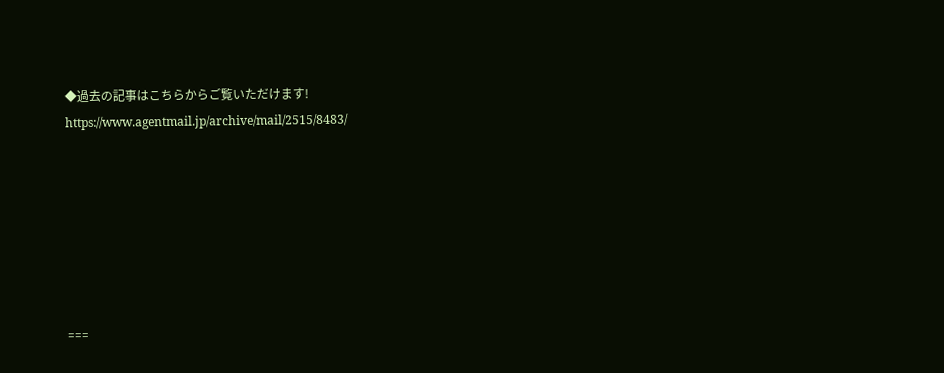◆過去の記事はこちらからご覧いただけます!
https://www.agentmail.jp/archive/mail/2515/8483/







===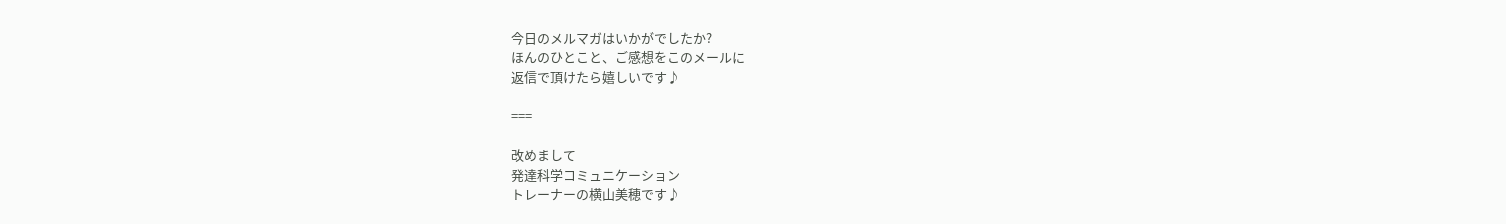今日のメルマガはいかがでしたか?
ほんのひとこと、ご感想をこのメールに
返信で頂けたら嬉しいです♪

===

改めまして
発達科学コミュニケーション
トレーナーの横山美穂です♪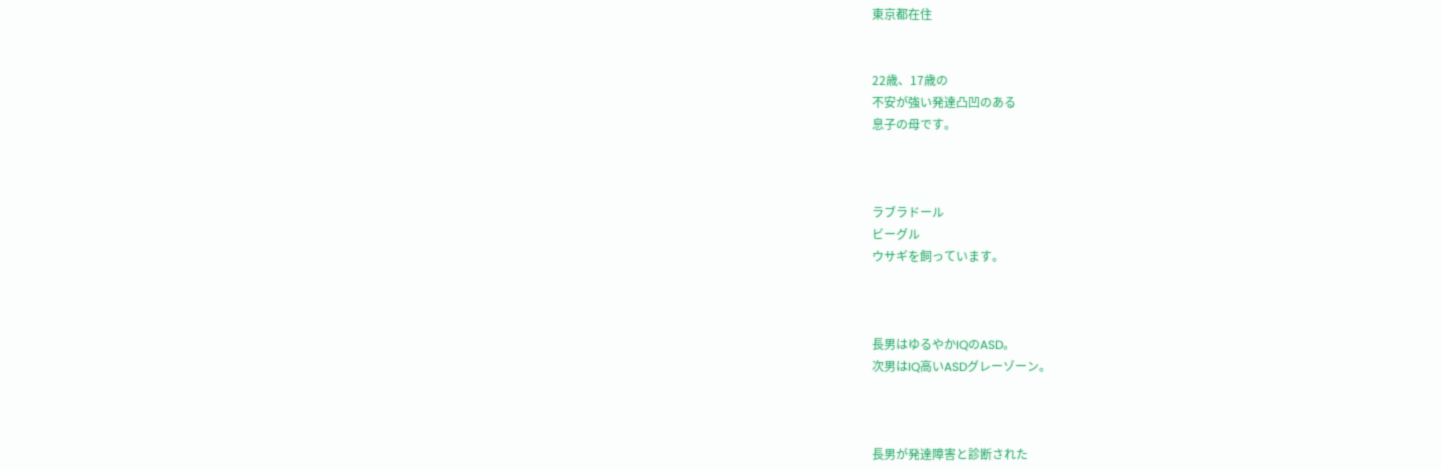東京都在住


22歳、17歳の
不安が強い発達凸凹のある
息子の母です。



ラブラドール
ビーグル
ウサギを飼っています。



長男はゆるやかIQのASD。
次男はIQ高いASDグレーゾーン。



長男が発達障害と診断された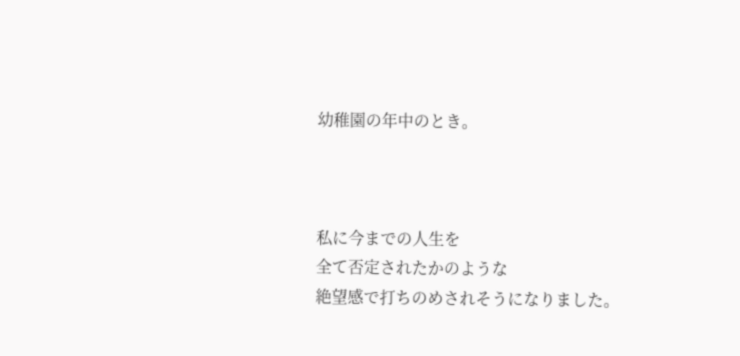幼稚園の年中のとき。



私に今までの人生を
全て否定されたかのような
絶望感で打ちのめされそうになりました。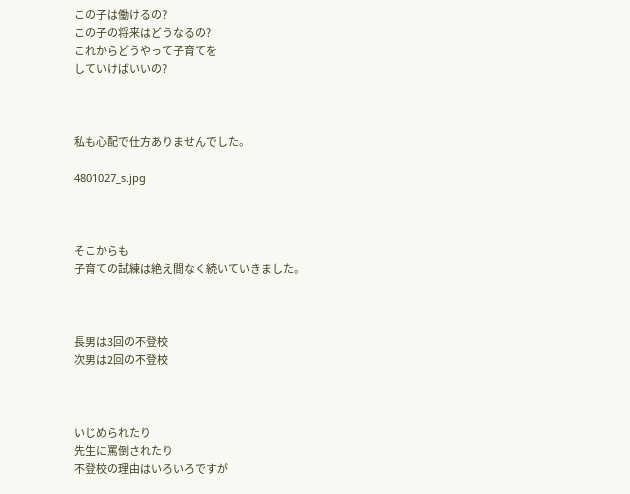この子は働けるの?
この子の将来はどうなるの?
これからどうやって子育てを
していけばいいの?



私も心配で仕方ありませんでした。

4801027_s.jpg



そこからも
子育ての試練は絶え間なく続いていきました。



長男は3回の不登校
次男は2回の不登校



いじめられたり
先生に罵倒されたり
不登校の理由はいろいろですが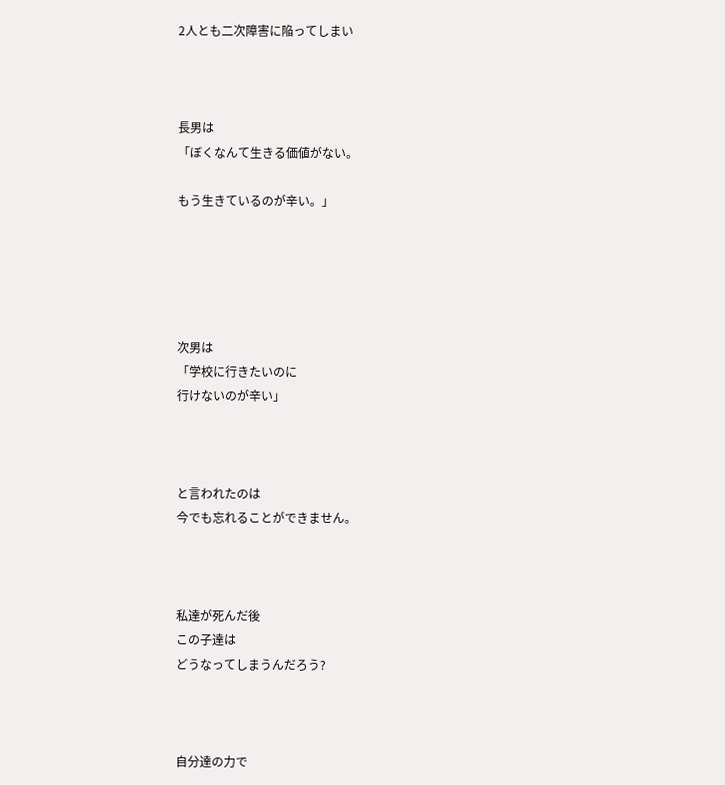2人とも二次障害に陥ってしまい



長男は
「ぼくなんて生きる価値がない。

もう生きているのが辛い。」





次男は
「学校に行きたいのに
行けないのが辛い」



と言われたのは
今でも忘れることができません。



私達が死んだ後
この子達は
どうなってしまうんだろう?



自分達の力で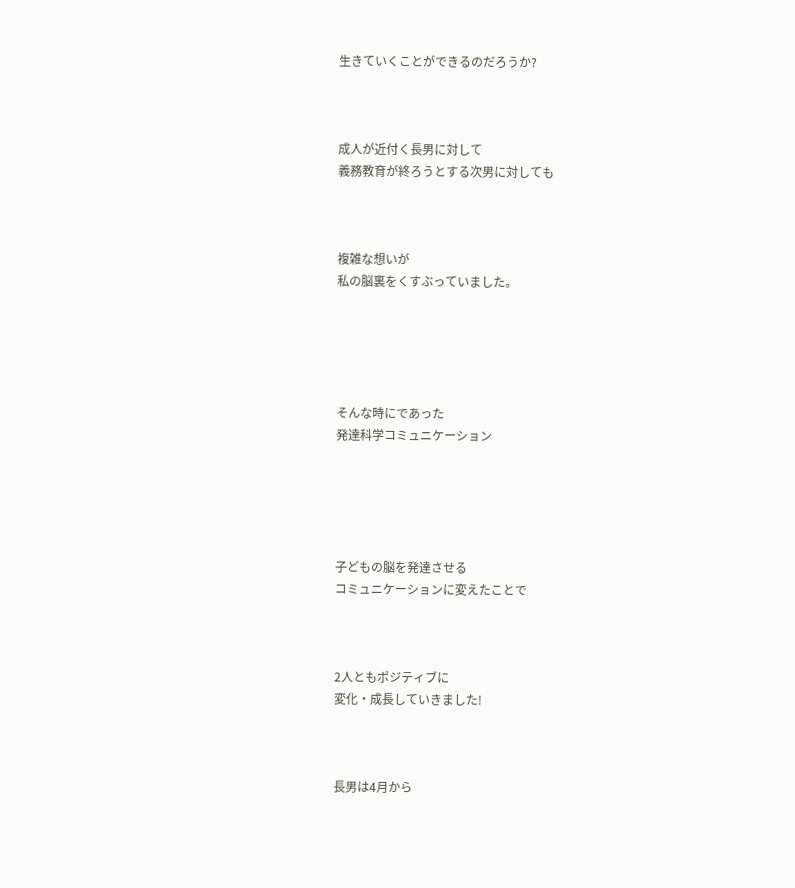生きていくことができるのだろうか?



成人が近付く長男に対して
義務教育が終ろうとする次男に対しても



複雑な想いが
私の脳裏をくすぶっていました。





そんな時にであった
発達科学コミュニケーション





子どもの脳を発達させる
コミュニケーションに変えたことで



2人ともポジティブに
変化・成長していきました!



長男は4月から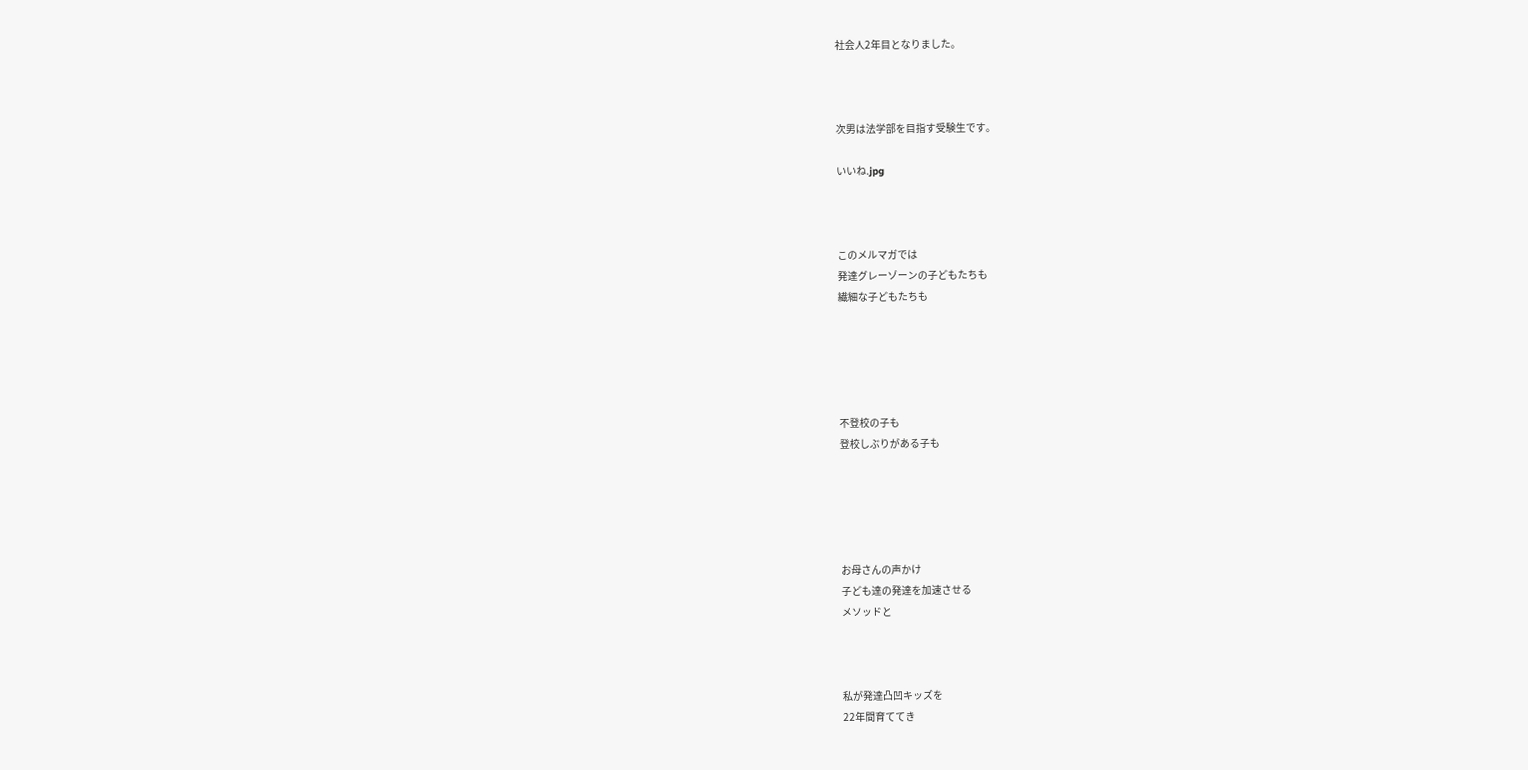社会人2年目となりました。



次男は法学部を目指す受験生です。

いいね.jpg



このメルマガでは
発達グレーゾーンの子どもたちも
繊細な子どもたちも





不登校の子も
登校しぶりがある子も





お母さんの声かけ
子ども達の発達を加速させる
メソッドと



私が発達凸凹キッズを
22年間育ててき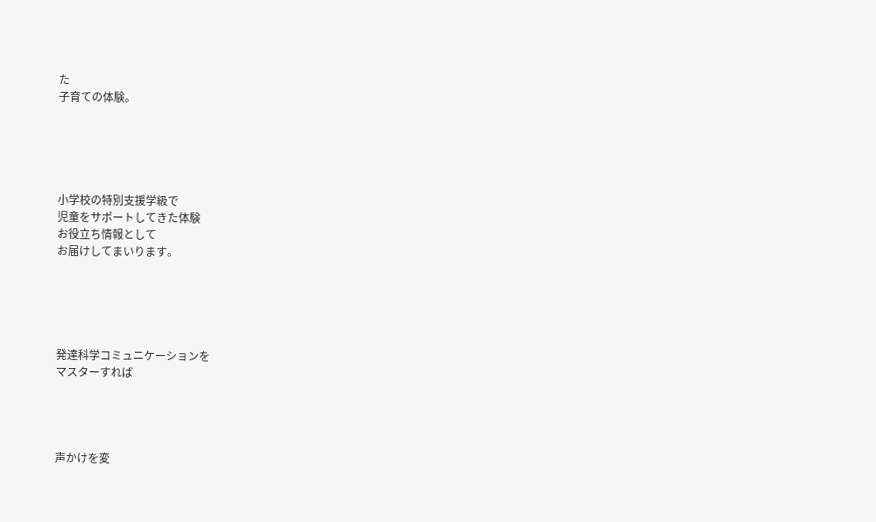た
子育ての体験。





小学校の特別支援学級で
児童をサポートしてきた体験
お役立ち情報として
お届けしてまいります。





発達科学コミュニケーションを
マスターすれば




声かけを変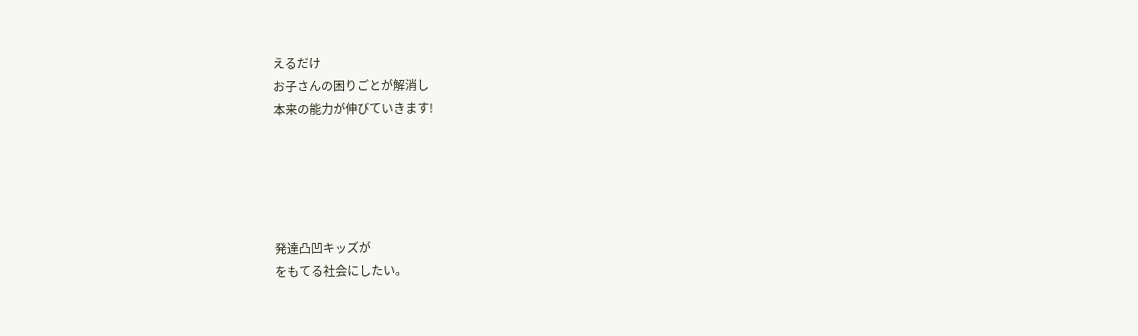えるだけ
お子さんの困りごとが解消し
本来の能力が伸びていきます!





発達凸凹キッズが
をもてる社会にしたい。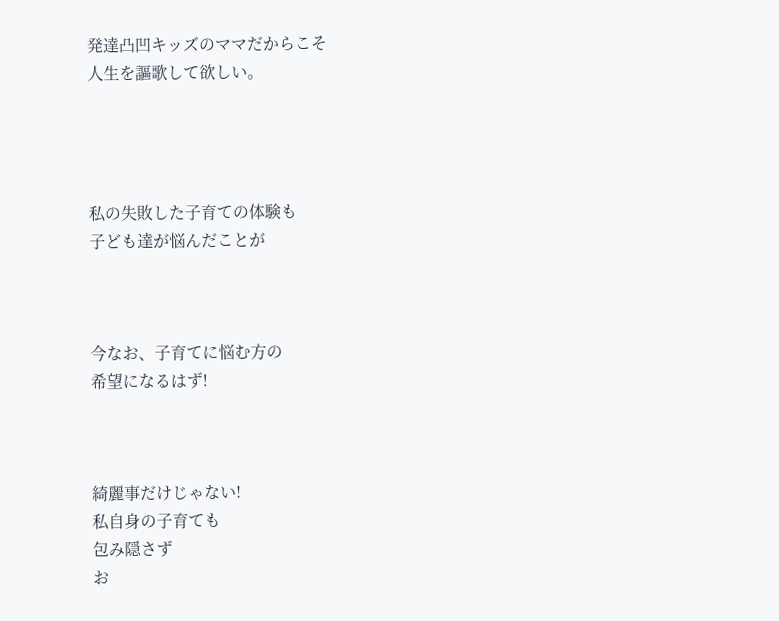発達凸凹キッズのママだからこそ
人生を謳歌して欲しい。




私の失敗した子育ての体験も
子ども達が悩んだことが



今なお、子育てに悩む方の
希望になるはず!



綺麗事だけじゃない!
私自身の子育ても
包み隠さず
お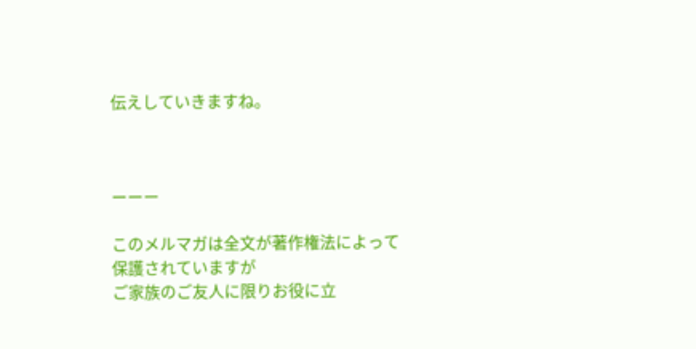伝えしていきますね。



ーーー

このメルマガは全文が著作権法によって
保護されていますが
ご家族のご友人に限りお役に立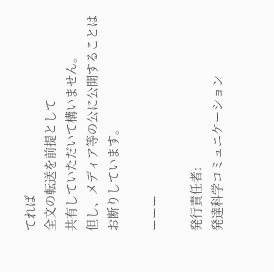てれば
全文の転送を前提として
共有していただいて構いません。
但し、メディア等の公に公開することは
お断りしています。

ーーー

発行責任者:
発達科学コミュニケーション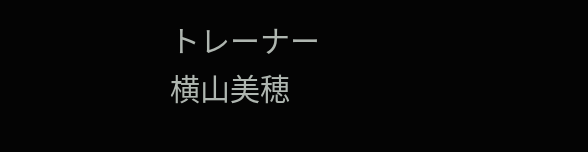トレーナー
横山美穂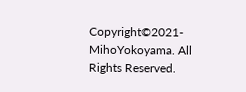Copyright©2021- MihoYokoyama. All Rights Reserved.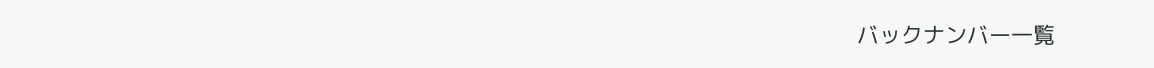バックナンバー一覧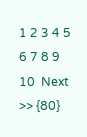1 2 3 4 5 6 7 8 9 10  Next >> {80}